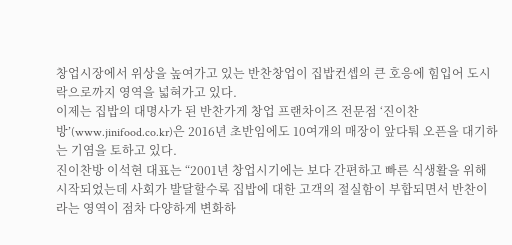창업시장에서 위상을 높여가고 있는 반찬창업이 집밥컨셉의 큰 호응에 힘입어 도시락으로까지 영역을 넓혀가고 있다.
이제는 집밥의 대명사가 된 반찬가게 창업 프랜차이즈 전문점 ‘진이찬방’(www.jinifood.co.kr)은 2016년 초반임에도 10여개의 매장이 앞다퉈 오픈을 대기하는 기염을 토하고 있다.
진이찬방 이석현 대표는 “2001년 창업시기에는 보다 간편하고 빠른 식생활을 위해 시작되었는데 사회가 발달할수록 집밥에 대한 고객의 절실함이 부합되면서 반찬이라는 영역이 점차 다양하게 변화하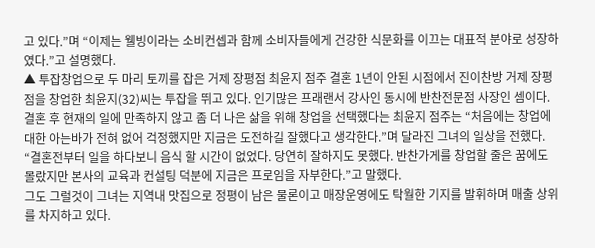고 있다.”며 “이제는 웰빙이라는 소비컨셉과 함께 소비자들에게 건강한 식문화를 이끄는 대표적 분야로 성장하였다.”고 설명했다.
▲ 투잡창업으로 두 마리 토끼를 잡은 거제 장평점 최윤지 점주 결혼 1년이 안된 시점에서 진이찬방 거제 장평점을 창업한 최윤지(32)씨는 투잡을 뛰고 있다. 인기많은 프래랜서 강사인 동시에 반찬전문점 사장인 셈이다.
결혼 후 현재의 일에 만족하지 않고 좀 더 나은 삶을 위해 창업을 선택했다는 최윤지 점주는 “처음에는 창업에 대한 아는바가 전혀 없어 걱정했지만 지금은 도전하길 잘했다고 생각한다.”며 달라진 그녀의 일상을 전했다. “결혼전부터 일을 하다보니 음식 할 시간이 없었다. 당연히 잘하지도 못했다. 반찬가게를 창업할 줄은 꿈에도 몰랐지만 본사의 교육과 컨설팅 덕분에 지금은 프로임을 자부한다.”고 말했다.
그도 그럴것이 그녀는 지역내 맛집으로 정평이 남은 물론이고 매장운영에도 탁월한 기지를 발휘하며 매출 상위를 차지하고 있다.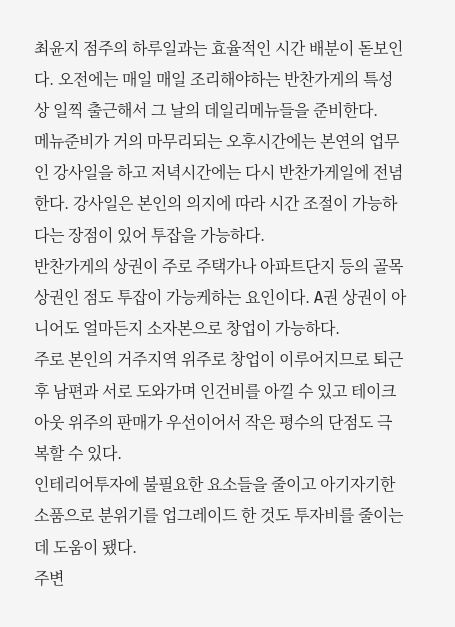최윤지 점주의 하루일과는 효율적인 시간 배분이 돋보인다. 오전에는 매일 매일 조리해야하는 반찬가게의 특성상 일찍 출근해서 그 날의 데일리메뉴들을 준비한다.
메뉴준비가 거의 마무리되는 오후시간에는 본연의 업무인 강사일을 하고 저녁시간에는 다시 반찬가게일에 전념한다. 강사일은 본인의 의지에 따라 시간 조절이 가능하다는 장점이 있어 투잡을 가능하다.
반찬가게의 상권이 주로 주택가나 아파트단지 등의 골목상권인 점도 투잡이 가능케하는 요인이다. A권 상권이 아니어도 얼마든지 소자본으로 창업이 가능하다.
주로 본인의 거주지역 위주로 창업이 이루어지므로 퇴근 후 남편과 서로 도와가며 인건비를 아낄 수 있고 테이크아웃 위주의 판매가 우선이어서 작은 평수의 단점도 극복할 수 있다.
인테리어투자에 불필요한 요소들을 줄이고 아기자기한 소품으로 분위기를 업그레이드 한 것도 투자비를 줄이는데 도움이 됐다.
주변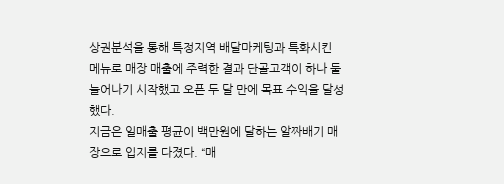상권분석을 통해 특정지역 배달마케팅과 특화시킨 메뉴로 매장 매출에 주력한 결과 단골고객이 하나 둘 늘어나기 시작했고 오픈 두 달 만에 목표 수익을 달성했다.
지금은 일매출 평균이 백만원에 달하는 알짜배기 매장으로 입지를 다졌다. “매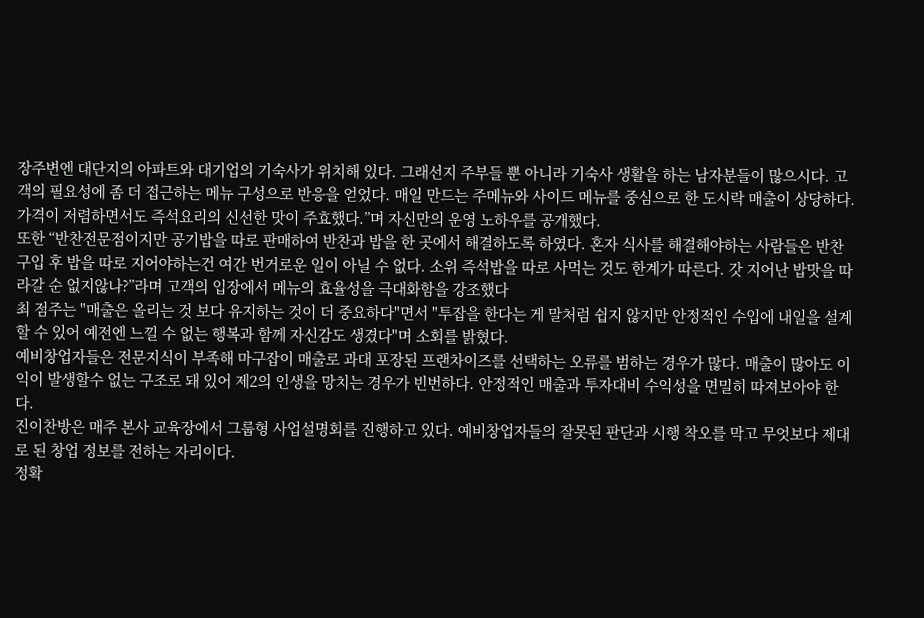장주변엔 대단지의 아파트와 대기업의 기숙사가 위치해 있다. 그래선지 주부들 뿐 아니라 기숙사 생활을 하는 남자분들이 많으시다. 고객의 필요성에 좀 더 접근하는 메뉴 구성으로 반응을 얻었다. 매일 만드는 주메뉴와 사이드 메뉴를 중심으로 한 도시락 매출이 상당하다. 가격이 저렴하면서도 즉석요리의 신선한 맛이 주효했다.”며 자신만의 운영 노하우를 공개했다.
또한 “반찬전문점이지만 공기밥을 따로 판매하여 반찬과 밥을 한 곳에서 해결하도록 하였다. 혼자 식사를 해결해야하는 사람들은 반찬 구입 후 밥을 따로 지어야하는건 여간 번거로운 일이 아닐 수 없다. 소위 즉석밥을 따로 사먹는 것도 한계가 따른다. 갓 지어난 밥맛을 따라갈 순 없지않나?”라며 고객의 입장에서 메뉴의 효율성을 극대화함을 강조했다
최 점주는 "매출은 올리는 것 보다 유지하는 것이 더 중요하다"면서 "투잡을 한다는 게 말처럼 쉽지 않지만 안정적인 수입에 내일을 설계할 수 있어 예전엔 느낄 수 없는 행복과 함께 자신감도 생겼다"며 소회를 밝혔다.
예비창업자들은 전문지식이 부족해 마구잡이 매출로 과대 포장된 프랜차이즈를 선택하는 오류를 범하는 경우가 많다. 매출이 많아도 이익이 발생할수 없는 구조로 돼 있어 제2의 인생을 망치는 경우가 빈번하다. 안정적인 매출과 투자대비 수익성을 면밀히 따져보아야 한다.
진이찬방은 매주 본사 교육장에서 그룹형 사업설명회를 진행하고 있다. 예비창업자들의 잘못된 판단과 시행 착오를 막고 무엇보다 제대로 된 창업 정보를 전하는 자리이다.
정확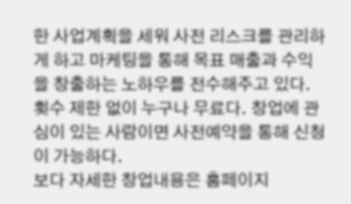한 사업계획을 세워 사전 리스크를 관리하게 하고 마케팅을 통해 목표 매출과 수익을 창출하는 노하우를 전수해주고 있다. 횟수 제한 없이 누구나 무료다. 창업에 관심이 있는 사람이면 사전예약을 통해 신청이 가능하다.
보다 자세한 창업내용은 홈페이지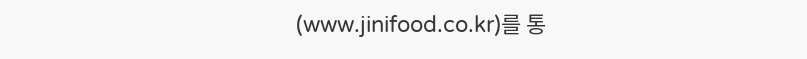(www.jinifood.co.kr)를 통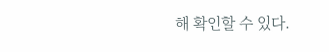해 확인할 수 있다.